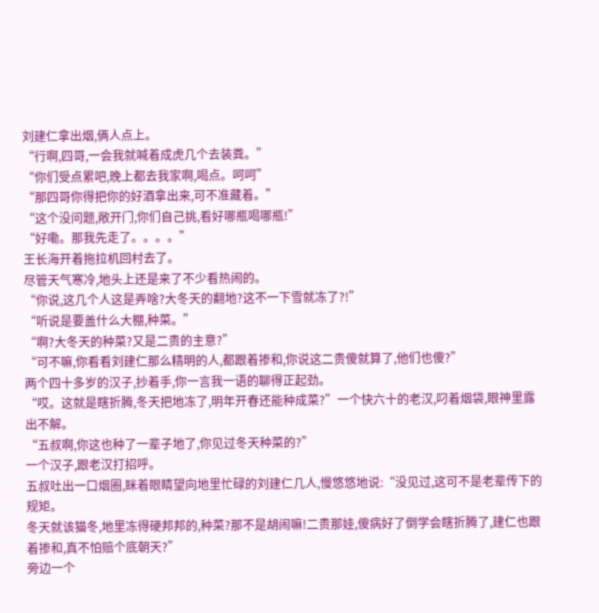刘建仁拿出烟,俩人点上。
“行啊,四哥,一会我就喊着成虎几个去装粪。”
“你们受点累吧,晚上都去我家啊,喝点。呵呵”
“那四哥你得把你的好酒拿出来,可不准藏着。”
“这个没问题,敞开门,你们自己挑,看好哪瓶喝哪瓶!”
“好嘞。那我先走了。。。。”
王长海开着拖拉机回村去了。
尽管天气寒冷,地头上还是来了不少看热闹的。
“你说,这几个人这是弄啥?大冬天的翻地?这不一下雪就冻了?!”
“听说是要盖什么大棚,种菜。”
“啊?大冬天的种菜?又是二贵的主意?”
“可不嘛,你看看刘建仁那么精明的人,都跟着掺和,你说这二贵傻就算了,他们也傻?”
两个四十多岁的汉子,抄着手,你一言我一语的聊得正起劲。
“哎。这就是瞎折腾,冬天把地冻了,明年开春还能种成菜?”一个快六十的老汉,叼着烟袋,眼神里露出不解。
“五叔啊,你这也种了一辈子地了,你见过冬天种菜的?”
一个汉子,跟老汉打招呼。
五叔吐出一口烟圈,眯着眼睛望向地里忙碌的刘建仁几人,慢悠悠地说:“没见过,这可不是老辈传下的规矩。
冬天就该猫冬,地里冻得硬邦邦的,种菜?那不是胡闹嘛!二贵那娃,傻病好了倒学会瞎折腾了,建仁也跟着掺和,真不怕赔个底朝天?”
旁边一个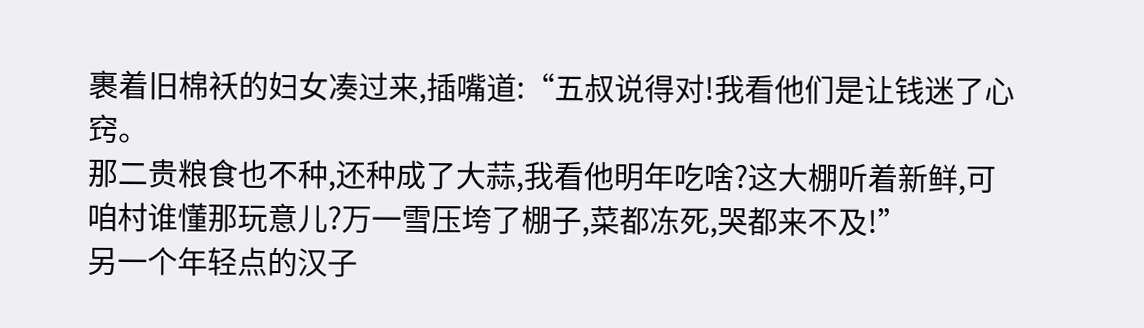裹着旧棉袄的妇女凑过来,插嘴道:“五叔说得对!我看他们是让钱迷了心窍。
那二贵粮食也不种,还种成了大蒜,我看他明年吃啥?这大棚听着新鲜,可咱村谁懂那玩意儿?万一雪压垮了棚子,菜都冻死,哭都来不及!”
另一个年轻点的汉子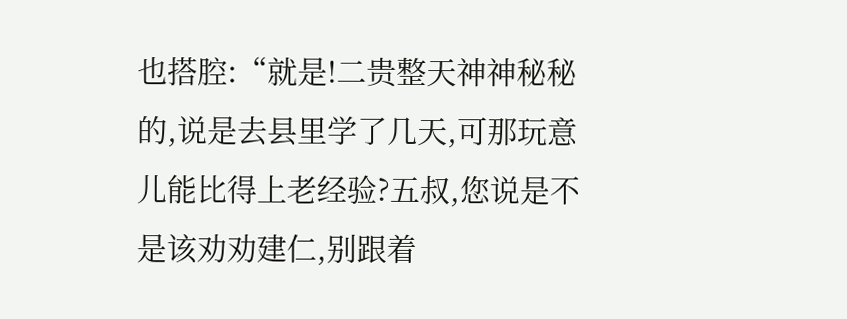也搭腔:“就是!二贵整天神神秘秘的,说是去县里学了几天,可那玩意儿能比得上老经验?五叔,您说是不是该劝劝建仁,别跟着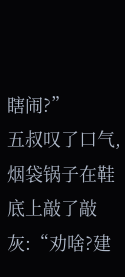瞎闹?”
五叔叹了口气,烟袋锅子在鞋底上敲了敲灰:“劝啥?建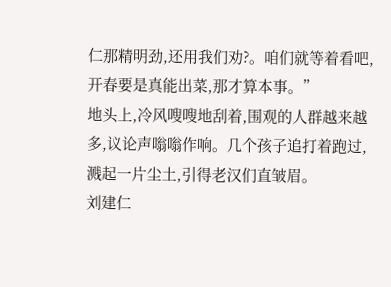仁那精明劲,还用我们劝?。咱们就等着看吧,开春要是真能出菜,那才算本事。”
地头上,冷风嗖嗖地刮着,围观的人群越来越多,议论声嗡嗡作响。几个孩子追打着跑过,溅起一片尘土,引得老汉们直皱眉。
刘建仁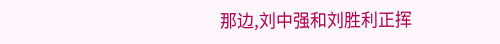那边,刘中强和刘胜利正挥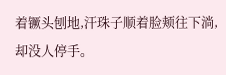着镢头刨地,汗珠子顺着脸颊往下淌,却没人停手。